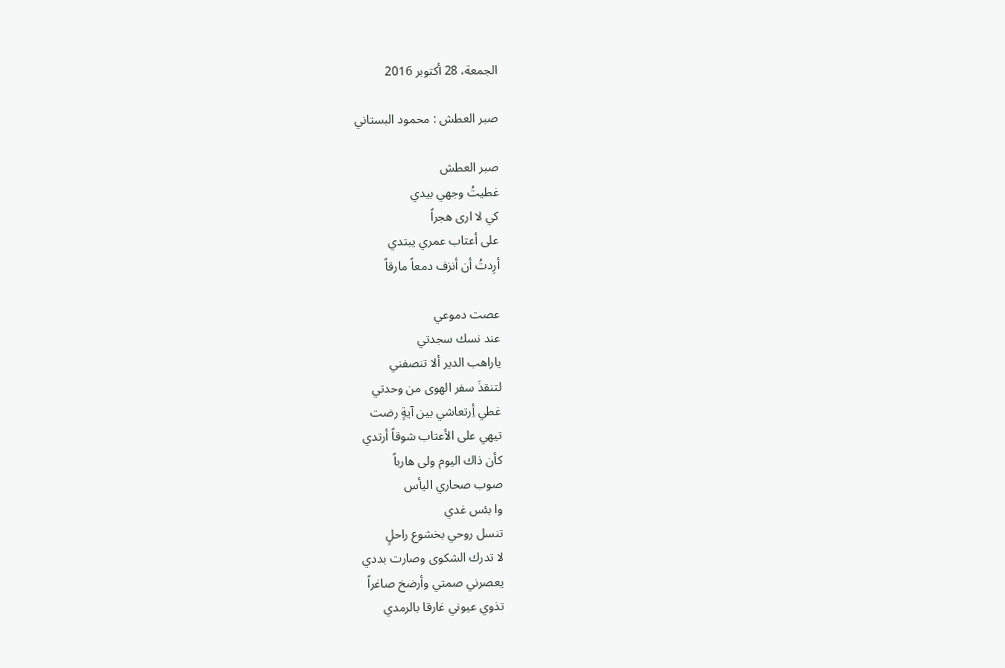الجمعة، 28 أكتوبر 2016

صبر العطش : محمود البستاني

صبر العطش
غطيتُ وجهي بيدي
كي لا ارى هجراً
على أعتاب عمري يبتدي
أرِدتُ أن أنزف دمعاً مارقاً

عصت دموعي
عند نسك سجدتي
ياراهب الدير ألا تنصفني
لتنقذَ سفر الهوى من وحدتي
غطي أِرتعاشي بين آيةٍ رضت
تيهي على الأعتاب شوقاً أرتدي
كأن ذاك اليوم ولى هارباً
صوب صحاري اليأس
وا بئس غدي
تنسل روحي بخشوع راحلٍ
لا تدرك الشكوى وصارت بددي
يعصرني صمتي وأرضخ صاغراً
تذوي عيوني غارقا بالرمدي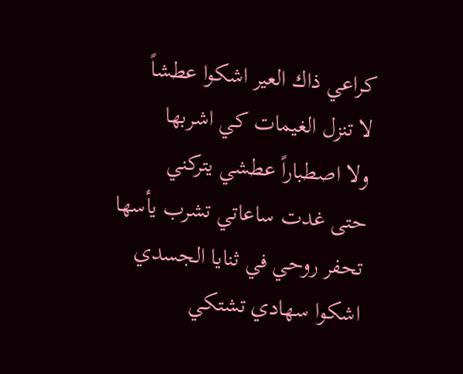كراعي ذاك العير اشكوا عطشاً
لا تنزل الغيمات كي اشربها
ولا اصطباراً عطشي يتركني
حتى غدت ساعاتي تشرب يأسها
تحفر روحي في ثنايا الجسدي
اشكوا سهادي تشتكي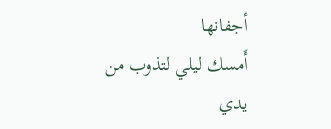أجفانها
أَمسك ليلي لتذوب من يدي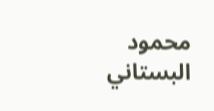محمود البستاني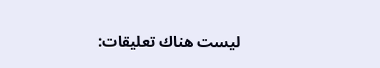ليست هناك تعليقات: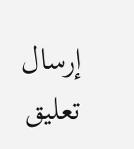إرسال تعليق